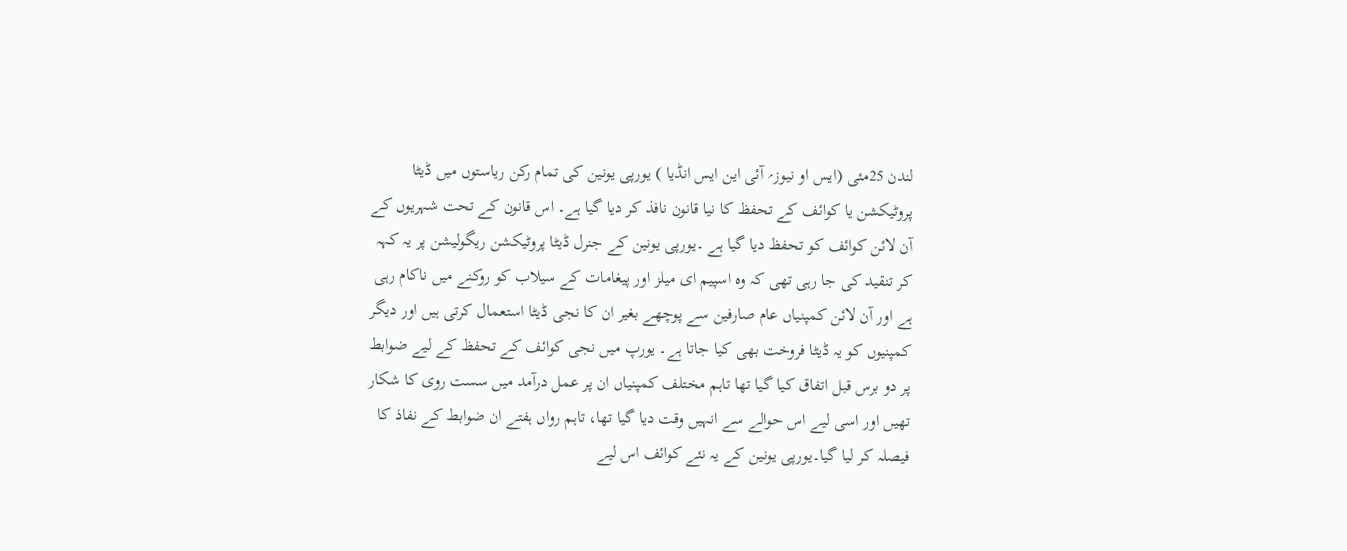لندن 25مئی (ایس او نیوز؍ آئی این ایس انڈیا ) یورپی یونین کی تمام رکن ریاستوں میں ڈیٹا پروٹیکشن یا کوائف کے تحفظ کا نیا قانون نافذ کر دیا گیا ہے۔ اس قانون کے تحت شہریوں کے آن لائن کوائف کو تحفظ دیا گیا ہے ۔یورپی یونین کے جنرل ڈیٹا پروٹیکشن ریگولیشن پر یہ کہہ کر تنقید کی جا رہی تھی کہ وہ اسپیم ای میلز اور پیغامات کے سیلاب کو روکنے میں ناکام رہی ہے اور آن لائن کمپنیاں عام صارفین سے پوچھے بغیر ان کا نجی ڈیٹا استعمال کرتی ہیں اور دیگر کمپنیوں کو یہ ڈیٹا فروخت بھی کیا جاتا ہے۔ یورپ میں نجی کوائف کے تحفظ کے لیے ضوابط پر دو برس قبل اتفاق کیا گیا تھا تاہم مختلف کمپنیاں ان پر عمل درآمد میں سست روی کا شکار تھیں اور اسی لیے اس حوالے سے انہیں وقت دیا گیا تھا، تاہم رواں ہفتے ان ضوابط کے نفاذ کا فیصلہ کر لیا گیا۔یورپی یونین کے یہ نئے کوائف اس لیے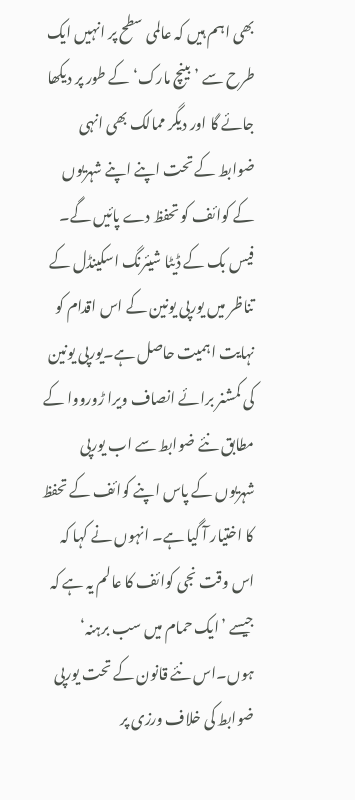بھی اہم ہیں کہ عالمی سطح پر انہیں ایک طرح سے ’بینچ مارک‘ کے طور پر دیکھا جائے گا اور دیگر ممالک بھی انہی ضوابط کے تحت اپنے اپنے شہریوں کے کوائف کو تحفظ دے پائیں گے۔ فیس بک کے ڈیٹا شیئرنگ اسکینڈل کے تناظر میں یورپی یونین کے اس اقدام کو نہایت اہمیت حاصل ہے۔یورپی یونین کی کمشنر برائے انصاف ویرا ڑورووا کے مطابق نئے ضوابط سے اب یورپی شہریوں کے پاس اپنے کوائف کے تحفظ کا اختیار آ گیا ہے۔ انہوں نے کہا کہ اس وقت نجی کوائف کا عالم یہ ہے کہ جیسے ’ایک حمام میں سب برہنہ‘ ہوں۔اس نئے قانون کے تحت یورپی ضوابط کی خلاف ورزی پر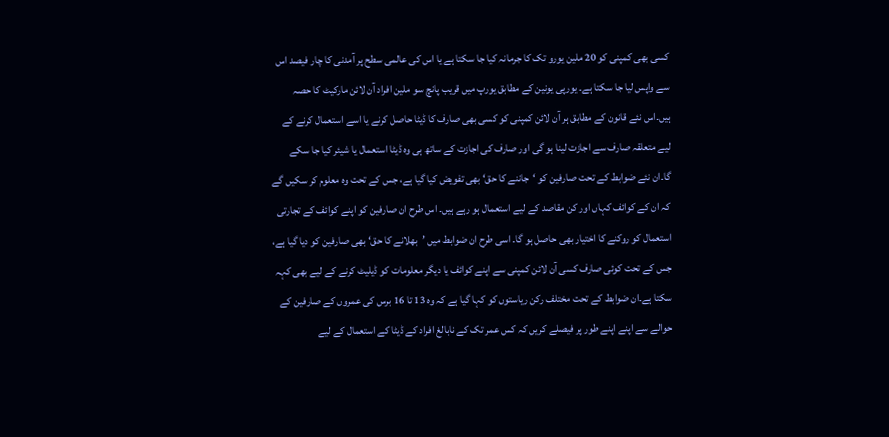کسی بھی کمپنی کو 20 ملین یورو تک کا جرمانہ کیا جا سکتا ہے یا اس کی عالمی سطح پر آمدنی کا چار فیصد اس سے واپس لیا جا سکتا ہے۔ یورپی یونین کے مطابق یورپ میں قریب پانچ سو ملین افراد آن لائن مارکیٹ کا حصہ ہیں۔اس نئے قانون کے مطابق ہر آن لائن کمپنی کو کسی بھی صارف کا ڈیٹا حاصل کرنے یا اسے استعمال کرنے کے لیے متعلقہ صارف سے اجازت لینا ہو گی اور صارف کی اجازت کے ساتھ ہی وہ ڈیٹا استعمال یا شیئر کیا جا سکے گا۔ان نئے ضوابط کے تحت صارفین کو ‘جاننے کا حق‘ بھی تفویض کیا گیا ہے، جس کے تحت وہ معلوم کر سکیں گے کہ ان کے کوائف کہاں اور کن مقاصد کے لیے استعمال ہو رہے ہیں۔ اس طرح ان صارفین کو اپنے کوائف کے تجارتی استعمال کو روکنے کا اختیار بھی حاصل ہو گا۔ اسی طرح ان ضوابط میں ’بھلانے کا حق‘ بھی صارفین کو دیا گیا ہے، جس کے تحت کوئی صارف کسی آن لائن کمپنی سے اپنے کوائف یا دیگر معلومات کو ڈیلیٹ کرنے کے لیے بھی کہہ سکتا ہے۔ان ضوابط کے تحت مختلف رکن ریاستوں کو کہا گیا ہے کہ وہ 13 تا 16 برس کی عمروں کے صارفین کے حوالے سے اپنے اپنے طور پر فیصلے کریں کہ کس عمر تک کے نابالغ افراد کے ڈیٹا کے استعمال کے لیے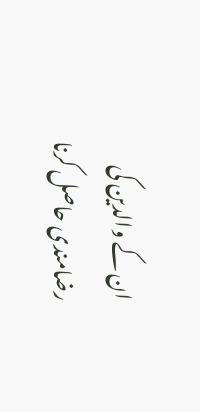ان کے والدین کی رضامندی حاصل کرنا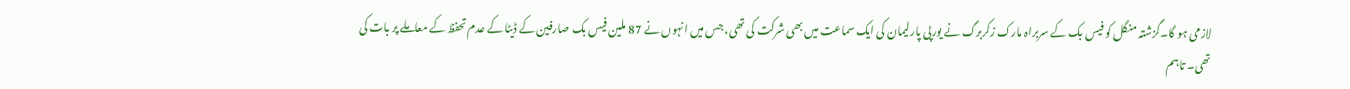لازمی ہو گا۔گزشتہ منگل کو فیس بک کے سربراہ مارک زکربرگ نے یورپی پارلیمان کی ایک سماعت میں بھی شرکت کی تھی، جس میں انہوں نے 87 ملین فیس بک صارفین کے ڈیٹا کے عدم تحفظ کے معاملے پر بات کی تھی۔ تاہم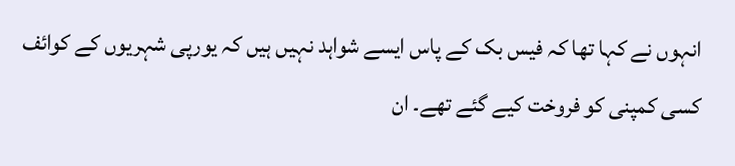انہوں نے کہا تھا کہ فیس بک کے پاس ایسے شواہد نہیں ہیں کہ یورپی شہریوں کے کوائف کسی کمپنی کو فروخت کیے گئے تھے۔ ان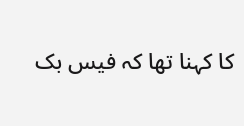کا کہنا تھا کہ فیس بک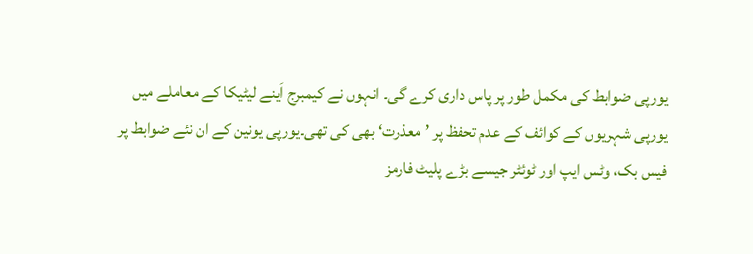یورپی ضوابط کی مکمل طور پر پاس داری کرے گی۔ انہوں نے کیمبرج اَینے لیٹیکا کے معاملے میں یورپی شہریوں کے کوائف کے عدم تحفظ پر ’معذرت‘ بھی کی تھی۔یورپی یونین کے ان نئے ضوابط پر فیس بک، وٹس ایپ اور ٹوئٹر جیسے بڑے پلیٹ فارمز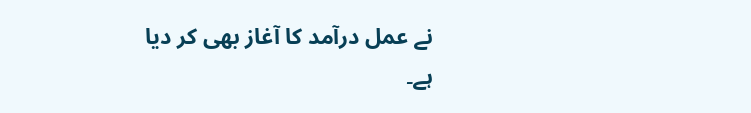نے عمل درآمد کا آغاز بھی کر دیا ہے۔